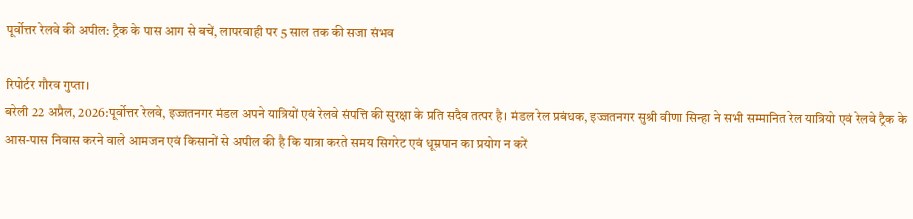पूर्वोत्तर रेलवे की अपील: ट्रैक के पास आग से बचें, लापरवाही पर 5 साल तक की सजा संभव

रिपोर्टर गौरव गुप्ता।
बरेली 22 अप्रैल, 2026:पूर्वोत्तर रेलवे, इज्जतनगर मंडल अपने यात्रियों एवं रेलवे संपत्ति की सुरक्षा के प्रति सदैव तत्पर है। मंडल रेल प्रबंधक, इज्जतनगर सुश्री वीणा सिन्हा ने सभी सम्मानित रेल यात्रियो एवं रेलवे ट्रैक के आस-पास निवास करने वाले आमजन एवं किसानों से अपील की है कि यात्रा करते समय सिगरेट एवं धूम्रपान का प्रयोग न करें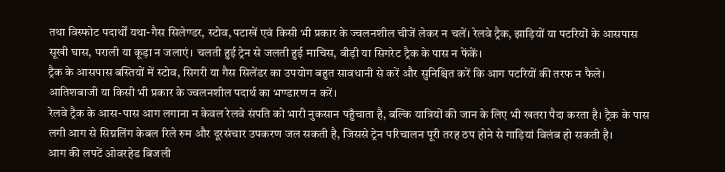तथा विस्फोट पदार्थों यथा-गैस सिलेण्डर, स्टोव, पटाखें एवं किसी भी प्रकार के ज्वलनशील चीजें लेकर न चलें। रेलवे ट्रैक, झाड़ियों या पटरियों के आसपास सूखी घास, पराली या कूड़ा न जलाएं। चलती हुई ट्रेन से जलती हुई माचिस, बीड़ी या सिगरेट ट्रैक के पास न फेंकें।
ट्रैक के आसपास बस्तियों में स्टोव, सिगरी या गैस सिलेंडर का उपयोग बहुत सावधानी से करें और सुनिश्चित करें कि आग पटरियों की तरफ न फैले। आतिशबाजी या किसी भी प्रकार के ज्वलनशील पदार्थ का भण्डारण न करें।
रेलवे ट्रैक के आस-पास आग लगाना न केवल रेलवे संपति को भारी नुकसान पहुँचाता है, बल्कि यात्रियों की जान के लिए भी खतरा पैदा करता है। ट्रैक के पास लगी आग से सिग्नलिंग केबल रिले रुम और दूरसंचार उपकरण जल सकती है, जिससे ट्रेन परिचालन पूरी तरह ठप होने से गाड़ियां विलंब हो सकती है।
आग की लपटें ओवरहेड बिजली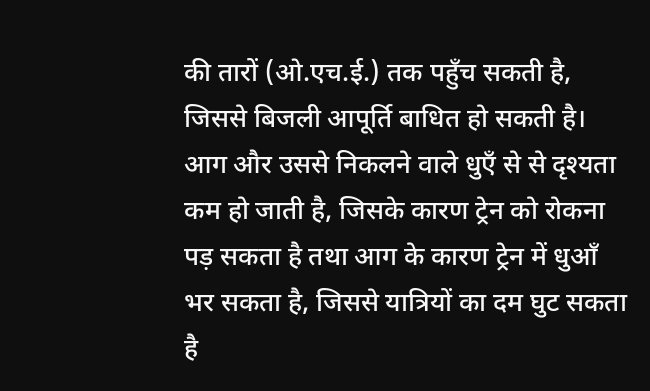की तारों (ओ.एच.ई.) तक पहुँच सकती है, जिससे बिजली आपूर्ति बाधित हो सकती है। आग और उससे निकलने वाले धुएँ से से दृश्यता कम हो जाती है, जिसके कारण ट्रेन को रोकना पड़ सकता है तथा आग के कारण ट्रेन में धुआँ भर सकता है, जिससे यात्रियों का दम घुट सकता है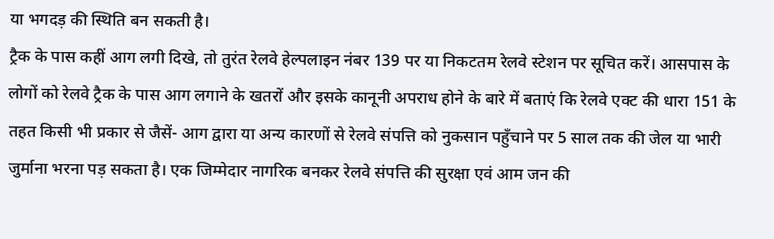या भगदड़ की स्थिति बन सकती है।
ट्रैक के पास कहीं आग लगी दिखे, तो तुरंत रेलवे हेल्पलाइन नंबर 139 पर या निकटतम रेलवे स्टेशन पर सूचित करें। आसपास के लोगों को रेलवे ट्रैक के पास आग लगाने के खतरों और इसके कानूनी अपराध होने के बारे में बताएं कि रेलवे एक्ट की धारा 151 के तहत किसी भी प्रकार से जैसें- आग द्वारा या अन्य कारणों से रेलवे संपत्ति को नुकसान पहुँचाने पर 5 साल तक की जेल या भारी जुर्माना भरना पड़ सकता है। एक जिम्मेदार नागरिक बनकर रेलवे संपत्ति की सुरक्षा एवं आम जन की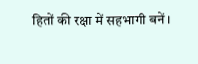हितों की रक्षा में सहभागी बनें।